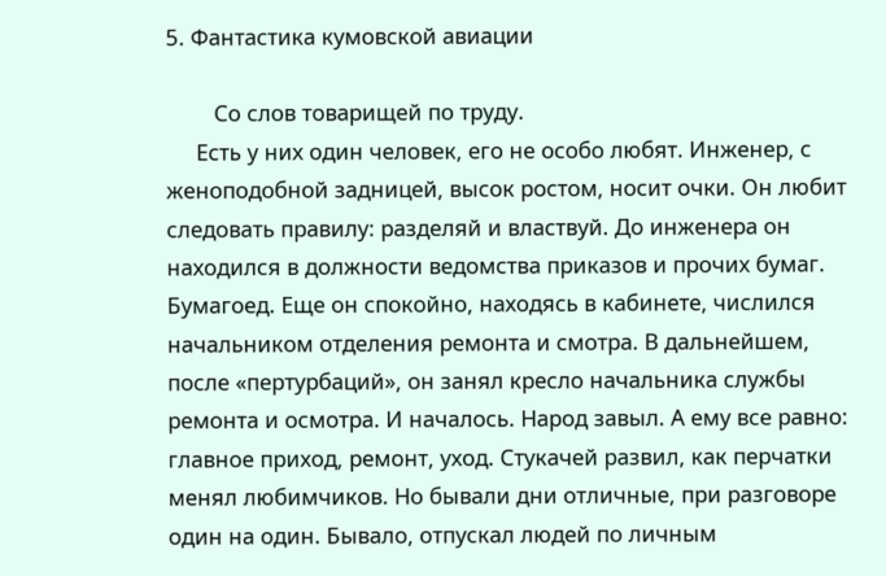5. Фантастика кумовской авиации

        Со слов товарищей по труду.
     Есть у них один человек, его не особо любят. Инженер, с женоподобной задницей, высок ростом, носит очки. Он любит следовать правилу: разделяй и властвуй. До инженера он находился в должности ведомства приказов и прочих бумаг. Бумагоед. Еще он спокойно, находясь в кабинете, числился начальником отделения ремонта и смотра. В дальнейшем, после «пертурбаций», он занял кресло начальника службы ремонта и осмотра. И началось. Народ завыл. А ему все равно: главное приход, ремонт, уход. Стукачей развил, как перчатки менял любимчиков. Но бывали дни отличные, при разговоре один на один. Бывало, отпускал людей по личным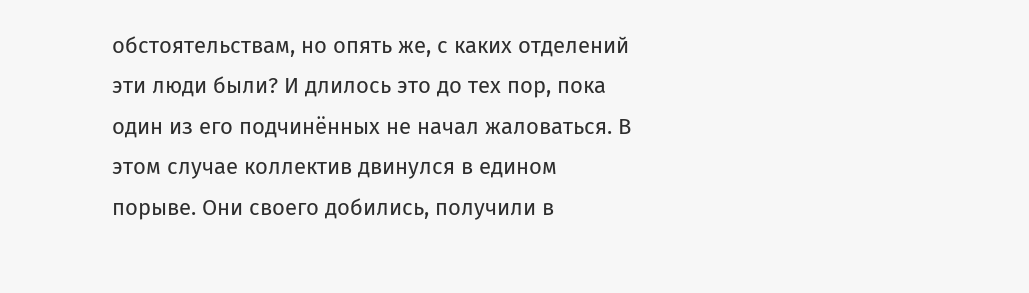обстоятельствам, но опять же, с каких отделений эти люди были? И длилось это до тех пор, пока один из его подчинённых не начал жаловаться. В этом случае коллектив двинулся в едином порыве. Они своего добились, получили в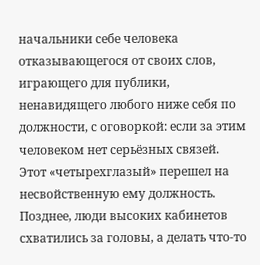начальники себе человека отказывающегося от своих слов, играющего для публики, ненавидящего любого ниже себя по должности, с оговоркой: если за этим человеком нет серьёзных связей.
Этот «четырехглазый» перешел на несвойственную ему должность. Позднее, люди высоких кабинетов схватились за головы, а делать что-то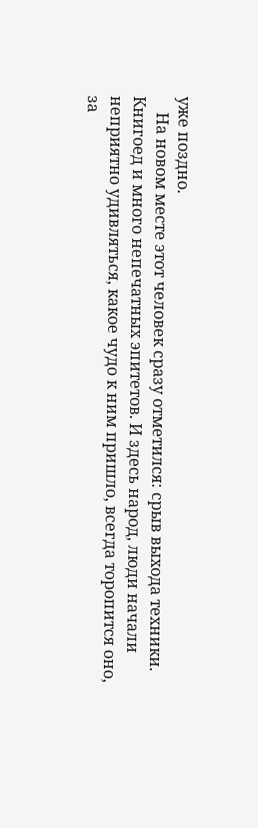уже поздно.
    На новом месте этот человек сразу отметился: срыв выхода техники. Книгоед и много непечатных эпитетов. И здесь народ, люди начали неприятно удивляться, какое чудо к ним пришло, всегда торопится оно, за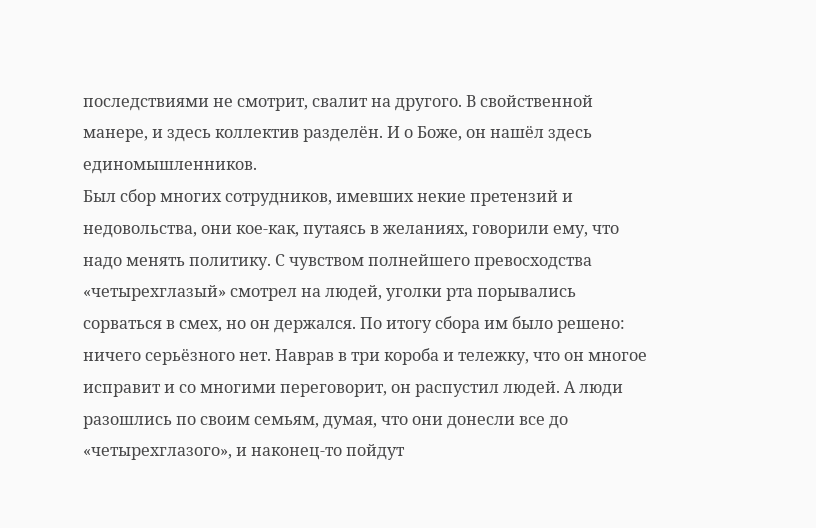последствиями не смотрит, свалит на другого. В свойственной манере, и здесь коллектив разделён. И о Боже, он нашёл здесь единомышленников.
Был сбор многих сотрудников, имевших некие претензий и недовольства, они кое-как, путаясь в желаниях, говорили ему, что надо менять политику. С чувством полнейшего превосходства «четырехглазый» смотрел на людей, уголки рта порывались сорваться в смех, но он держался. По итогу сбора им было решено: ничего серьёзного нет. Наврав в три короба и тележку, что он многое исправит и со многими переговорит, он распустил людей. А люди разошлись по своим семьям, думая, что они донесли все до «четырехглазого», и наконец-то пойдут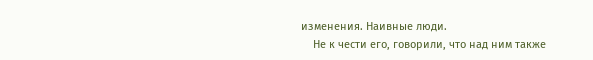изменения. Наивные люди.
    Не к чести его, говорили, что над ним также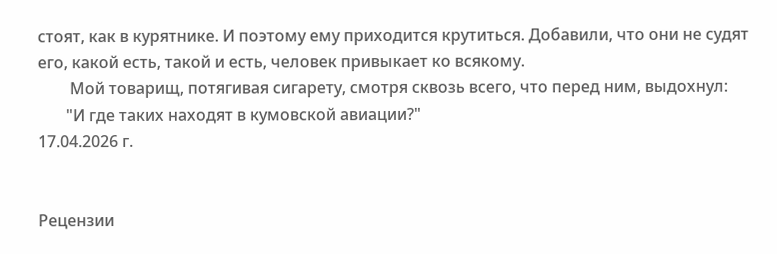стоят, как в курятнике. И поэтому ему приходится крутиться. Добавили, что они не судят его, какой есть, такой и есть, человек привыкает ко всякому.
        Мой товарищ, потягивая сигарету, смотря сквозь всего, что перед ним, выдохнул:
       "И где таких находят в кумовской авиации?"
17.04.2026 г.


Рецензии